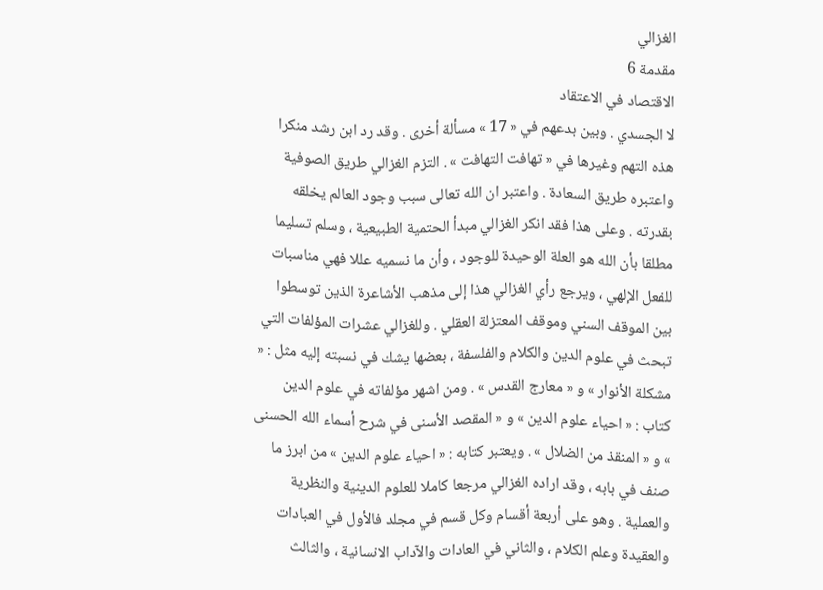الغزالي
مقدمة 6
الاقتصاد في الاعتقاد
لا الجسدي . وبين بدعهم في « 17 » مسألة أخرى . وقد رد ابن رشد منكرا هذه التهم وغيرها في « تهافت التهافت » . التزم الغزالي طريق الصوفية واعتبره طريق السعادة . واعتبر ان الله تعالى سبب وجود العالم يخلقه بقدرته . وعلى هذا فقد انكر الغزالي مبدأ الحتمية الطبيعية ، وسلم تسليما مطلقا بأن الله هو العلة الوحيدة للوجود ، وأن ما نسميه عللا فهي مناسبات للفعل الإلهي ، ويرجع رأي الغزالي هذا إلى مذهب الأشاعرة الذين توسطوا بين الموقف السني وموقف المعتزلة العقلي . وللغزالي عشرات المؤلفات التي تبحث في علوم الدين والكلام والفلسفة ، بعضها يشك في نسبته إليه مثل : « مشكلة الأنوار » و « معارج القدس » . ومن اشهر مؤلفاته في علوم الدين كتاب : « احياء علوم الدين » و « المقصد الأسنى في شرح أسماء الله الحسنى » و « المنقذ من الضلال » . ويعتبر كتابه : « احياء علوم الدين » من ابرز ما صنف في بابه ، وقد اراده الغزالي مرجعا كاملا للعلوم الدينية والنظرية والعملية . وهو على أربعة أقسام وكل قسم في مجلد فالأول في العبادات والعقيدة وعلم الكلام ، والثاني في العادات والآداب الانسانية ، والثالث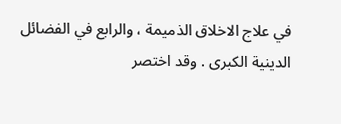في علاج الاخلاق الذميمة ، والرابع في الفضائل الدينية الكبرى . وقد اختصر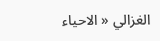الغزالي « الاحياء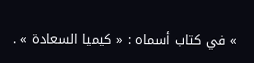» في كتاب أسماه : « كيميا السعادة » .